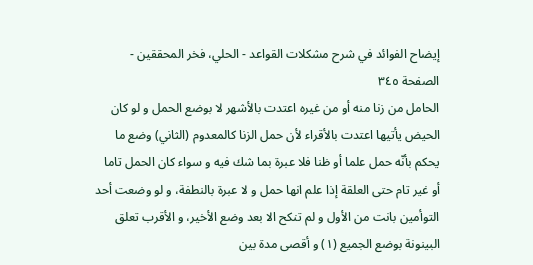إيضاح الفوائد في شرح مشكلات القواعد - الحلي، فخر المحققين - الصفحة ٣٤٥
الحامل من زنا منه أو من غيره اعتدت بالأشهر لا بوضع الحمل و لو كان الحيض يأتيها اعتدت بالأقراء لأن حمل الزنا كالمعدوم (الثاني) وضع ما يحكم بأنّه حمل علما أو ظنا فلا عبرة بما شك فيه و سواء كان الحمل تاما أو غير تام حتى العلقة إذا علم انها حمل و لا عبرة بالنطفة، و لو وضعت أحد التوأمين بانت من الأول و لم تنكح الا بعد وضع الأخير، و الأقرب تعلق البينونة بوضع الجميع (١) و أقصى مدة بين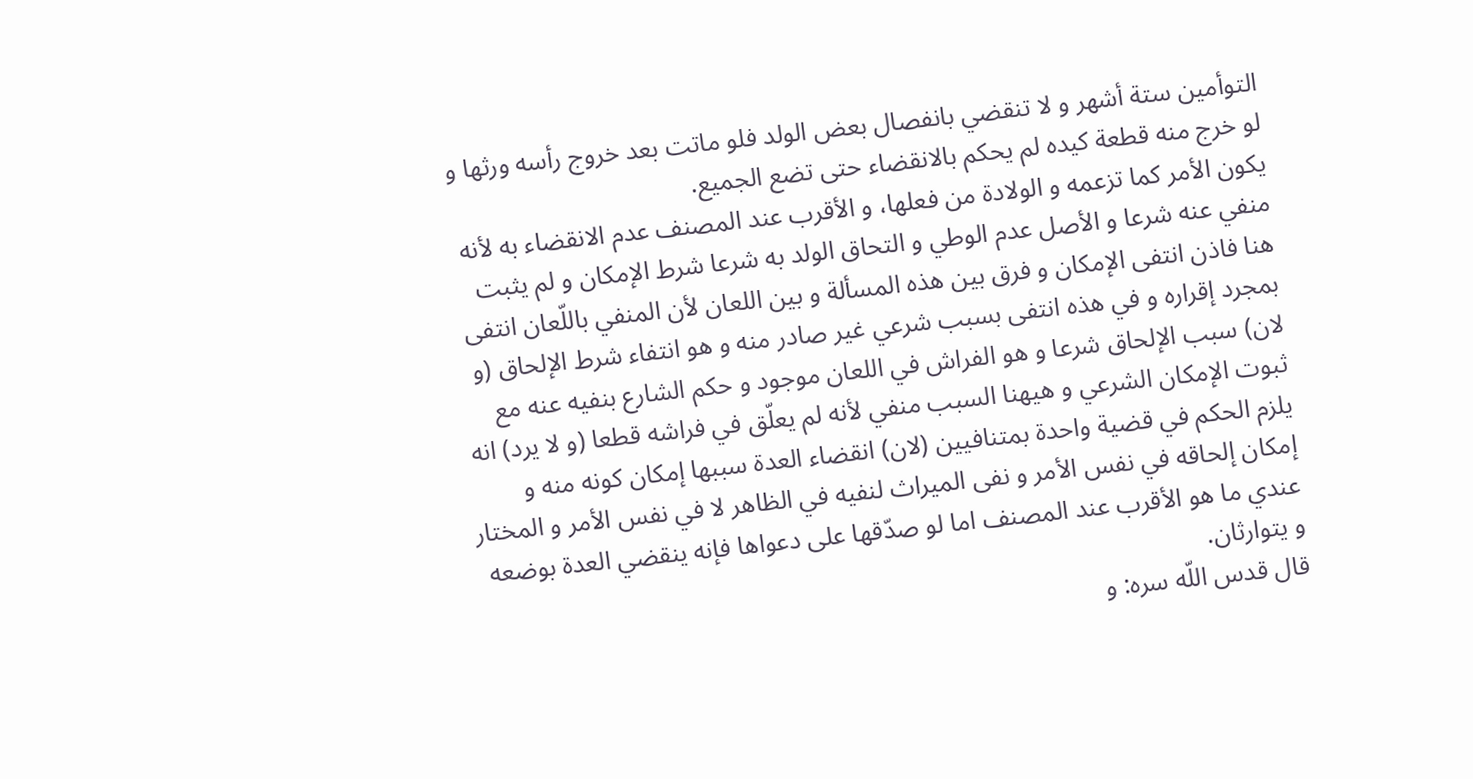التوأمين ستة أشهر و لا تنقضي بانفصال بعض الولد فلو ماتت بعد خروج رأسه ورثها و لو خرج منه قطعة كيده لم يحكم بالانقضاء حتى تضع الجميع.
يكون الأمر كما تزعمه و الولادة من فعلها، و الأقرب عند المصنف عدم الانقضاء به لأنه منفي عنه شرعا و الأصل عدم الوطي و التحاق الولد به شرعا شرط الإمكان و لم يثبت هنا فاذن انتفى الإمكان و فرق بين هذه المسألة و بين اللعان لأن المنفي باللّعان انتفى بمجرد إقراره و في هذه انتفى بسبب شرعي غير صادر منه و هو انتفاء شرط الإلحاق (و لان) سبب الإلحاق شرعا و هو الفراش في اللعان موجود و حكم الشارع بنفيه عنه مع ثبوت الإمكان الشرعي و هيهنا السبب منفي لأنه لم يعلّق في فراشه قطعا (و لا يرد) انه يلزم الحكم في قضية واحدة بمتنافيين (لان) انقضاء العدة سببها إمكان كونه منه و إمكان إلحاقه في نفس الأمر و نفى الميراث لنفيه في الظاهر لا في نفس الأمر و المختار عندي ما هو الأقرب عند المصنف اما لو صدّقها على دعواها فإنه ينقضي العدة بوضعه و يتوارثان.
قال قدس اللّه سره: و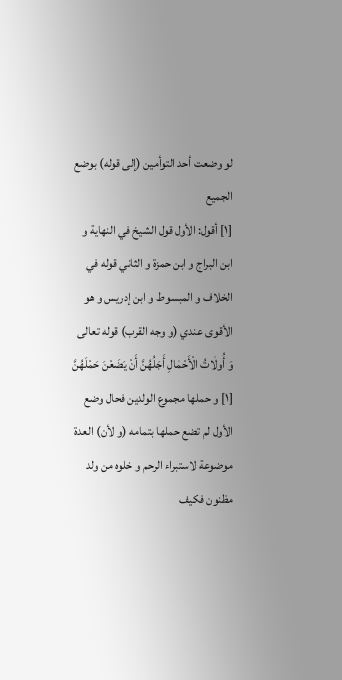لو وضعت أحد التوأمين (إلى قوله) بوضع الجميع
[١] أقول: الأول قول الشيخ في النهاية و ابن البراج و ابن حمزة و الثاني قوله في الخلاف و المبسوط و ابن إدريس و هو الأقوى عندي (و وجه القرب) قوله تعالى وَ أُولٰاتُ الْأَحْمٰالِ أَجَلُهُنَّ أَنْ يَضَعْنَ حَمْلَهُنَّ [١] و حملها مجموع الولدين فحال وضع الأول لم تضع حملها بتمامه (و لأن) العدة موضوعة لاستبراء الرحم و خلوه من ولد مظنون فكيف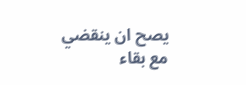يصح ان ينقضي مع بقاء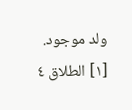ولد موجود.
[١] الطلاق ٤